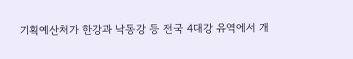기획예산처가 한강과 낙동강 등 전국 4대강 유역에서 개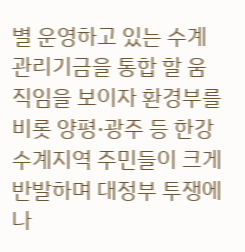별 운영하고 있는 수계관리기금을 통합 할 움직임을 보이자 환경부를 비롯 양평·광주 등 한강 수계지역 주민들이 크게 반발하며 대정부 투쟁에 나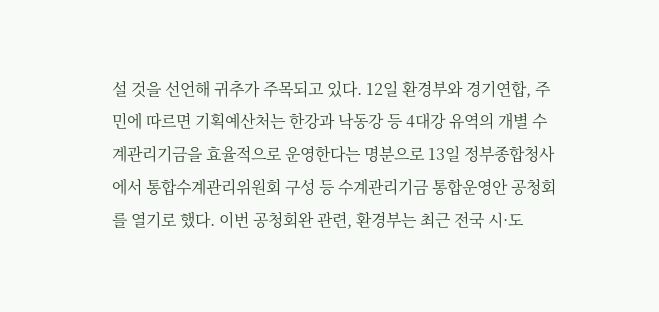설 것을 선언해 귀추가 주목되고 있다. 12일 환경부와 경기연합, 주민에 따르면 기획예산처는 한강과 낙동강 등 4대강 유역의 개별 수계관리기금을 효율적으로 운영한다는 명분으로 13일 정부종합청사에서 통합수계관리위원회 구성 등 수계관리기금 통합운영안 공청회를 열기로 했다. 이번 공청회완 관련, 환경부는 최근 전국 시·도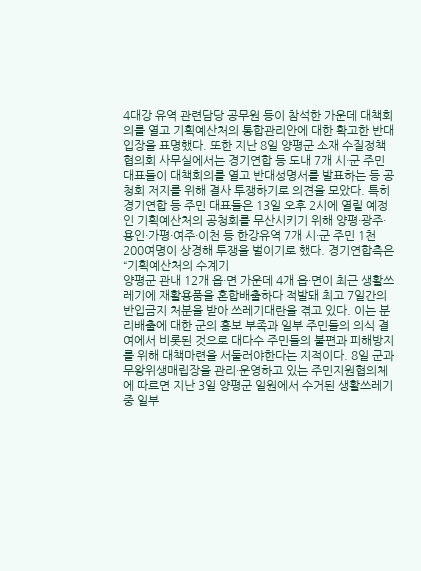4대강 유역 관련담당 공무원 등이 참석한 가운데 대책회의를 열고 기획예산처의 통합관리안에 대한 확고한 반대 입장을 표명했다. 또한 지난 8일 양평군 소재 수질정책협의회 사무실에서는 경기연합 등 도내 7개 시·군 주민대표들이 대책회의를 열고 반대성명서를 발표하는 등 공청회 저지를 위해 결사 투쟁하기로 의견을 모았다. 특히 경기연합 등 주민 대표들은 13일 오후 2시에 열릴 예정인 기획예산처의 공청회를 무산시키기 위해 양평·광주·용인·가평·여주·이천 등 한강유역 7개 시·군 주민 1천200여명이 상경해 투쟁을 벌이기로 했다. 경기연합측은 “기획예산처의 수계기
양평군 관내 12개 읍·면 가운데 4개 읍·면이 최근 생활쓰레기에 재활용품을 혼합배출하다 적발돼 최고 7일간의 반입금지 처분을 받아 쓰레기대란을 겪고 있다. 이는 분리배출에 대한 군의 홍보 부족과 일부 주민들의 의식 결여에서 비롯된 것으로 대다수 주민들의 불편과 피해방지를 위해 대책마련을 서둘러야한다는 지적이다. 8일 군과 무왕위생매립장을 관리·운영하고 있는 주민지원협의체에 따르면 지난 3일 양평군 일원에서 수거된 생활쓰레기 중 일부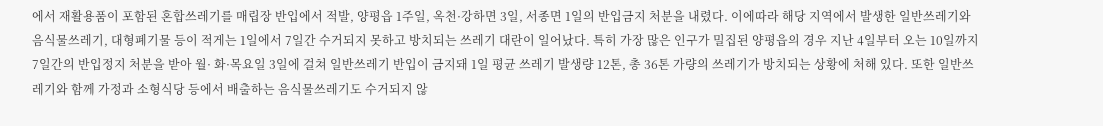에서 재활용품이 포함된 혼합쓰레기를 매립장 반입에서 적발, 양평읍 1주일, 옥천·강하면 3일, 서종면 1일의 반입금지 처분을 내렸다. 이에따라 해당 지역에서 발생한 일반쓰레기와 음식물쓰레기, 대형폐기물 등이 적게는 1일에서 7일간 수거되지 못하고 방치되는 쓰레기 대란이 일어났다. 특히 가장 많은 인구가 밀집된 양평읍의 경우 지난 4일부터 오는 10일까지 7일간의 반입정지 처분을 받아 월· 화·목요일 3일에 걸쳐 일반쓰레기 반입이 금지돼 1일 평균 쓰레기 발생량 12톤, 총 36톤 가량의 쓰레기가 방치되는 상황에 처해 있다. 또한 일반쓰레기와 함께 가정과 소형식당 등에서 배출하는 음식물쓰레기도 수거되지 않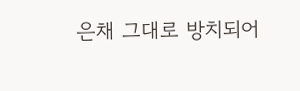은채 그대로 방치되어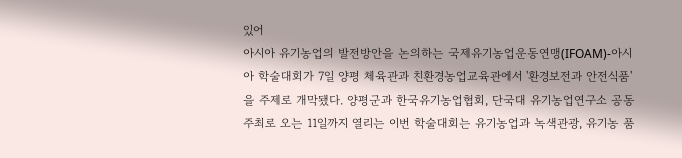있어
아시아 유기농업의 발전방안을 논의하는 국제유기농업운동연맹(IFOAM)-아시아 학술대회가 7일 양평 체육관과 친환경농업교육관에서 '환경보전과 안전식품'을 주제로 개막됐다. 양평군과 한국유기농업협회, 단국대 유기농업연구소 공동주최로 오는 11일까지 열리는 이번 학술대회는 유기농업과 녹색관광, 유기농 품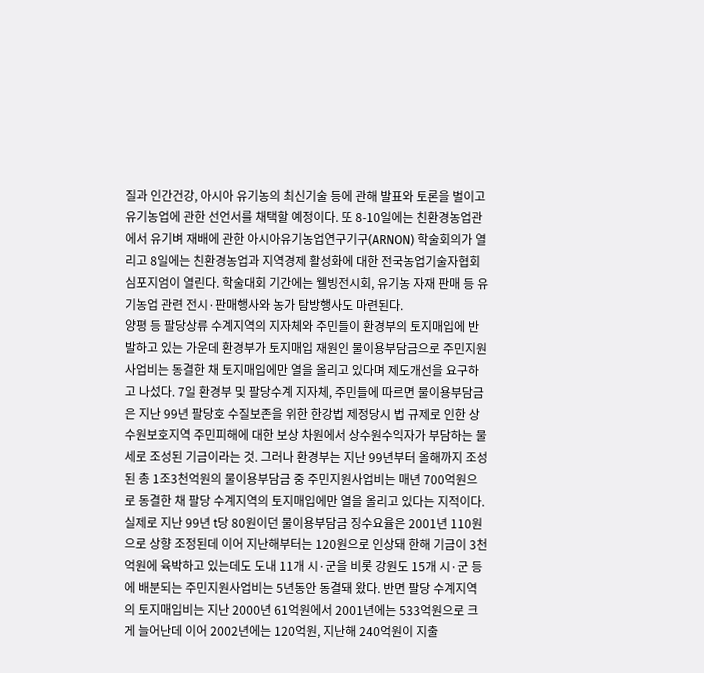질과 인간건강, 아시아 유기농의 최신기술 등에 관해 발표와 토론을 벌이고 유기농업에 관한 선언서를 채택할 예정이다. 또 8-10일에는 친환경농업관에서 유기벼 재배에 관한 아시아유기농업연구기구(ARNON) 학술회의가 열리고 8일에는 친환경농업과 지역경제 활성화에 대한 전국농업기술자협회 심포지엄이 열린다. 학술대회 기간에는 웰빙전시회, 유기농 자재 판매 등 유기농업 관련 전시·판매행사와 농가 탐방행사도 마련된다.
양평 등 팔당상류 수계지역의 지자체와 주민들이 환경부의 토지매입에 반발하고 있는 가운데 환경부가 토지매입 재원인 물이용부담금으로 주민지원사업비는 동결한 채 토지매입에만 열을 올리고 있다며 제도개선을 요구하고 나섰다. 7일 환경부 및 팔당수계 지자체, 주민들에 따르면 물이용부담금은 지난 99년 팔당호 수질보존을 위한 한강법 제정당시 법 규제로 인한 상수원보호지역 주민피해에 대한 보상 차원에서 상수원수익자가 부담하는 물세로 조성된 기금이라는 것. 그러나 환경부는 지난 99년부터 올해까지 조성된 총 1조3천억원의 물이용부담금 중 주민지원사업비는 매년 700억원으로 동결한 채 팔당 수계지역의 토지매입에만 열을 올리고 있다는 지적이다. 실제로 지난 99년 t당 80원이던 물이용부담금 징수요율은 2001년 110원으로 상향 조정된데 이어 지난해부터는 120원으로 인상돼 한해 기금이 3천억원에 육박하고 있는데도 도내 11개 시·군을 비롯 강원도 15개 시·군 등에 배분되는 주민지원사업비는 5년동안 동결돼 왔다. 반면 팔당 수계지역의 토지매입비는 지난 2000년 61억원에서 2001년에는 533억원으로 크게 늘어난데 이어 2002년에는 120억원, 지난해 240억원이 지출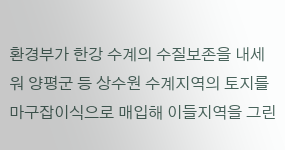환경부가 한강 수계의 수질보존을 내세워 양평군 등 상수원 수계지역의 토지를 마구잡이식으로 매입해 이들지역을 그린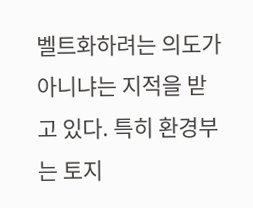벨트화하려는 의도가 아니냐는 지적을 받고 있다. 특히 환경부는 토지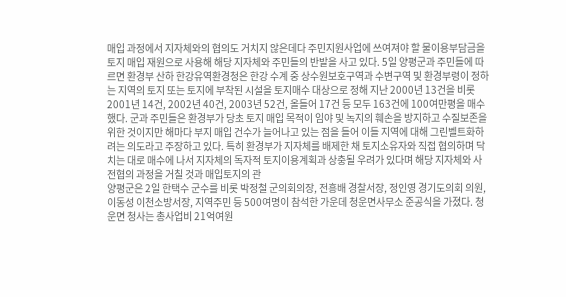매입 과정에서 지자체와의 협의도 거치지 않은데다 주민지원사업에 쓰여져야 할 물이용부담금을 토지 매입 재원으로 사용해 해당 지자체와 주민들의 반발을 사고 있다. 5일 양평군과 주민들에 따르면 환경부 산하 한강유역환경청은 한강 수계 중 상수원보호구역과 수변구역 및 환경부령이 정하는 지역의 토지 또는 토지에 부착된 시설을 토지매수 대상으로 정해 지난 2000년 13건을 비롯 2001년 14건, 2002년 40건, 2003년 52건, 올들어 17건 등 모두 163건에 100여만평을 매수했다. 군과 주민들은 환경부가 당초 토지 매입 목적이 임야 및 녹지의 훼손을 방지하고 수질보존을 위한 것이지만 해마다 부지 매입 건수가 늘어나고 있는 점을 들어 이들 지역에 대해 그린벨트화하려는 의도라고 주장하고 있다. 특히 환경부가 지자체를 배제한 채 토지소유자와 직접 협의하며 닥치는 대로 매수에 나서 지자체의 독자적 토지이용계획과 상충될 우려가 있다며 해당 지자체와 사전협의 과정을 거칠 것과 매입토지의 관
양평군은 2일 한택수 군수를 비롯 박정철 군의회의장, 전흥배 경찰서장, 정인영 경기도의회 의원, 이동성 이천소방서장, 지역주민 등 500여명이 참석한 가운데 청운면사무소 준공식을 가졌다. 청운면 청사는 총사업비 21억여원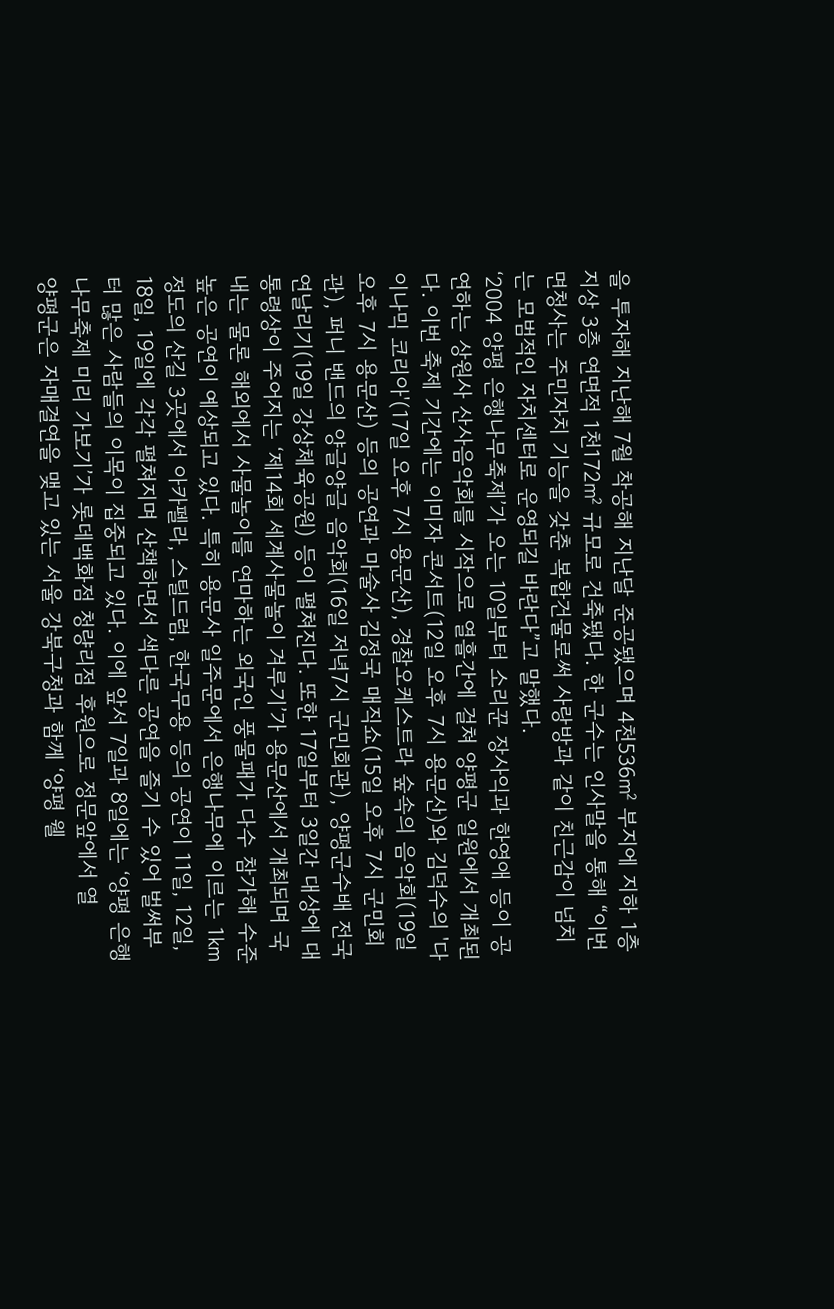을 투자해 지난해 7월 착공해 지난달 준공됐으며 4천536㎡ 부지에 지하 1층 지상 3층 연면적 1천172㎡ 규모로 건축됐다. 한 군수는 인사말을 통해 “이번 면청사는 주민자치 기능을 갖춘 복합건물로써 사랑방과 같이 친근감이 넘치는 모범적인 자치센터로 운영되길 바란다”고 말했다.
‘2004 양평 은행나무축제’가 오는 10일부터 소리꾼 장사익과 한영애 등이 공연하는 상원사 산사음악회를 시작으로 열흘간에 걸쳐 양평군 일원에서 개최된다. 이번 축제 기간에는 이미자 콘서트(12일 오후 7시 용문산)와 김덕수의 '다이나믹 코리아'(17일 오후 7시 용문산), 경찰오케스트라 숲속의 음악회(19일 오후 7시 용문산) 등의 공연과 마술사 김정국 매직쇼(15일 오후 7시 군민회관), 퍼니 밴드의 양글양글 음악회(16일 저녁7시 군민회관), 양평군수배 전국 연날리기(19일 강상체육공원) 등이 펼쳐진다. 또한 17일부터 3일간 대상에 대통령상이 주어지는 ‘제14회 세계사물놀이 겨루기’가 용문산에서 개최되며 국내는 물론 해외에서 사물놀이를 연마하는 외국인 풍물패가 다수 참가해 수준 높은 공연이 예상되고 있다. 특히 용문사 일주문에서 은행나무에 이르는 1㎞ 정도의 산길 3곳에서 아카펠라, 스틸드럼, 한국무용 등의 공연이 11일, 12일, 18일, 19일에 각각 펼쳐지며 산책하면서 색다른 공연을 즐기 수 있어 벌써부터 많은 사람들의 이목이 집중되고 있다. 이에 앞서 7일과 8일에는 ‘양평 은행나무축제 미리 가보기’가 롯데백화점 청량리점 후원으로 정문앞에서 열
양평군은 자매결연을 맺고 있는 서울 강북구청과 함께 ‘양평 웰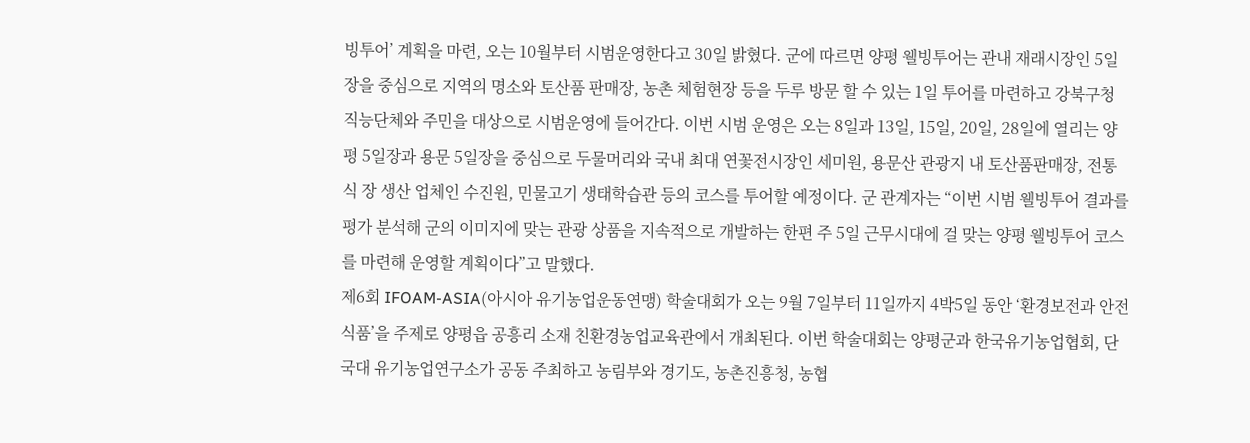빙투어’ 계획을 마련, 오는 10월부터 시범운영한다고 30일 밝혔다. 군에 따르면 양평 웰빙투어는 관내 재래시장인 5일장을 중심으로 지역의 명소와 토산품 판매장, 농촌 체험현장 등을 두루 방문 할 수 있는 1일 투어를 마련하고 강북구청 직능단체와 주민을 대상으로 시범운영에 들어간다. 이번 시범 운영은 오는 8일과 13일, 15일, 20일, 28일에 열리는 양평 5일장과 용문 5일장을 중심으로 두물머리와 국내 최대 연꽃전시장인 세미원, 용문산 관광지 내 토산품판매장, 전통식 장 생산 업체인 수진원, 민물고기 생태학습관 등의 코스를 투어할 예정이다. 군 관계자는 “이번 시범 웰빙투어 결과를 평가 분석해 군의 이미지에 맞는 관광 상품을 지속적으로 개발하는 한편 주 5일 근무시대에 걸 맞는 양평 웰빙투어 코스를 마련해 운영할 계획이다”고 말했다.
제6회 IFOAM-ASIA(아시아 유기농업운동연맹) 학술대회가 오는 9월 7일부터 11일까지 4박5일 동안 ‘환경보전과 안전식품’을 주제로 양평읍 공흥리 소재 친환경농업교육관에서 개최된다. 이번 학술대회는 양평군과 한국유기농업협회, 단국대 유기농업연구소가 공동 주최하고 농림부와 경기도, 농촌진흥청, 농협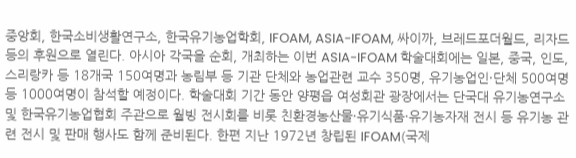중앙회, 한국소비생활연구소, 한국유기농업학회, IFOAM, ASIA-IFOAM, 싸이까, 브레드포더월드, 리자드 등의 후원으로 열린다. 아시아 각국을 순회, 개최하는 이번 ASIA-IFOAM 학술대회에는 일본, 중국, 인도, 스리랑카 등 18개국 150여명과 농림부 등 기관 단체와 농업관련 교수 350명, 유기농업인·단체 500여명 등 1000여명이 참석할 예정이다. 학술대회 기간 동안 양평읍 여성회관 광장에서는 단국대 유기농연구소 및 한국유기농업협회 주관으로 월빙 전시회를 비롯 친환경농산물·유기식품·유기농자재 전시 등 유기농 관련 전시 및 판매 행사도 함께 준비된다. 한편 지난 1972년 창립된 IFOAM(국제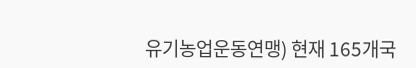유기농업운동연맹) 현재 165개국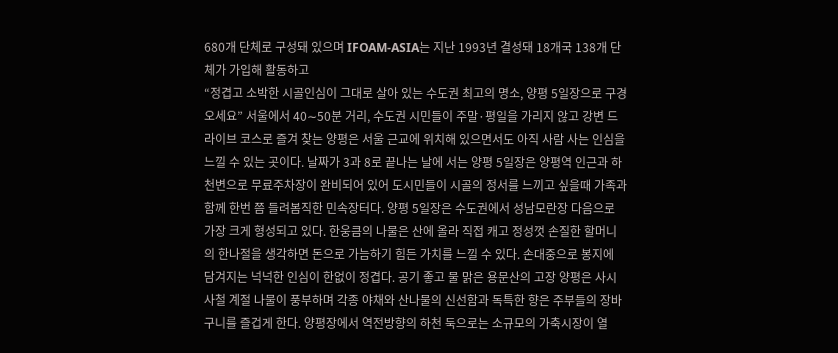680개 단체로 구성돼 있으며 IFOAM-ASIA는 지난 1993년 결성돼 18개국 138개 단체가 가입해 활동하고
“정겹고 소박한 시골인심이 그대로 살아 있는 수도권 최고의 명소, 양평 5일장으로 구경 오세요” 서울에서 40∼50분 거리, 수도권 시민들이 주말·평일을 가리지 않고 강변 드라이브 코스로 즐겨 찾는 양평은 서울 근교에 위치해 있으면서도 아직 사람 사는 인심을 느낄 수 있는 곳이다. 날짜가 3과 8로 끝나는 날에 서는 양평 5일장은 양평역 인근과 하천변으로 무료주차장이 완비되어 있어 도시민들이 시골의 정서를 느끼고 싶을때 가족과 함께 한번 쯤 들려봄직한 민속장터다. 양평 5일장은 수도권에서 성남모란장 다음으로 가장 크게 형성되고 있다. 한웅큼의 나물은 산에 올라 직접 캐고 정성껏 손질한 할머니의 한나절을 생각하면 돈으로 가늠하기 힘든 가치를 느낄 수 있다. 손대중으로 봉지에 담겨지는 넉넉한 인심이 한없이 정겹다. 공기 좋고 물 맑은 용문산의 고장 양평은 사시사철 계절 나물이 풍부하며 각종 야채와 산나물의 신선함과 독특한 향은 주부들의 장바구니를 즐겁게 한다. 양평장에서 역전방향의 하천 둑으로는 소규모의 가축시장이 열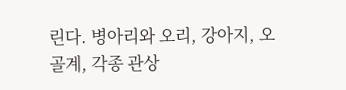린다. 병아리와 오리, 강아지, 오골계, 각종 관상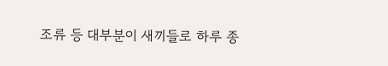조류 등 대부분이 새끼들로 하루 종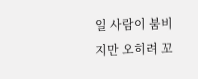일 사람이 붐비지만 오히려 꼬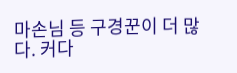마손님 등 구경꾼이 더 많다. 커다